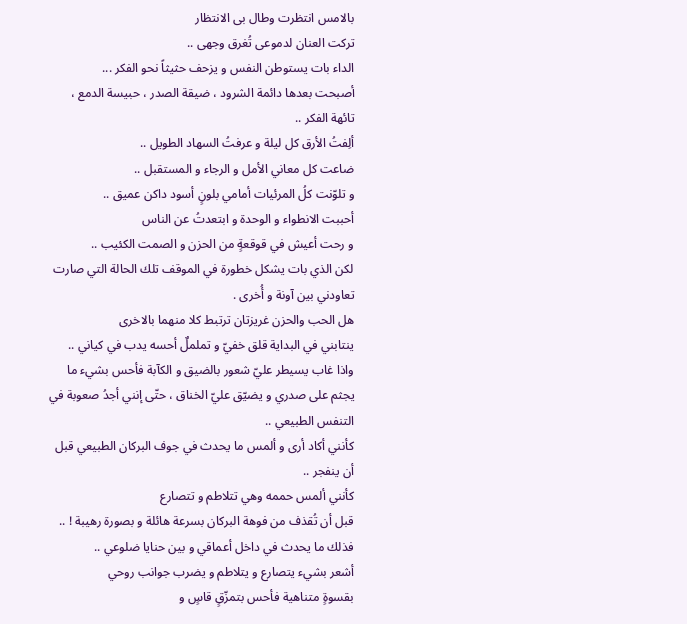بالامس انتظرت وطال بى الانتظار
تركت العنان لدموعى تُغرق وجهى ..
الداء بات يستوطن النفس و يزحف حثيثاً نحو الفكر ...
أصبحت بعدها دائمة الشرود ، ضيقة الصدر ، حبيسة الدمع ، تائهة الفكر ..
ألِفتُ الأرق كل ليلة و عرفتُ السهاد الطويل ..
ضاعت كل معاني الأمل و الرجاء و المستقبل ..
و تلوّنت كلُ المرئيات أمامي بلونٍ أسود داكن عميق ..
أحببت الانطواء و الوحدة و ابتعدتُ عن الناس
و رحت أعيش في قوقعةٍ من الحزن و الصمت الكئيب ..
لكن الذي بات يشكل خطورة في الموقف تلك الحالة التي صارت تعاودني بين آونة و أُخرى .
هل الحب والحزن غريزتان ترتبط كلا منهما بالاخرى
ينتابني في البداية قلق خفيّ و تململٌ أحسه يدب في كياني ..
واذا غاب يسيطر عليّ شعور بالضيق و الكآبة فأحس بشيء ما يجثم على صدري و يضيّق عليّ الخناق ، حتّى إنني أجدُ صعوبة في التنفس الطبيعي ..
كأنني أكاد أرى و ألمس ما يحدث في جوف البركان الطبيعي قبل أن ينفجر ..
كأنني ألمس حممه وهي تتلاطم و تتصارع
قبل أن تُقذف من فوهة البركان بسرعة هائلة و بصورة رهيبة ! ..
فذلك ما يحدث في داخل أعماقي و بين حنايا ضلوعي ..
أشعر بشيء يتصارع و يتلاطم و يضرب جوانب روحي
بقسوةٍ متناهية فأحس بتمزّقٍ قاسٍ و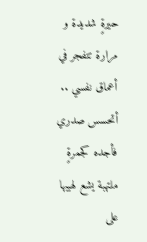حيرةٍ شديدة و مرارة تتفجر في أعماق نفسي ..
أتحسس صدري فأجده كجمرةٍ ملتهبة يشع لهيبها على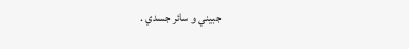جبيني و سائر جسدي .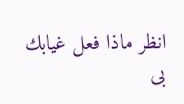انظر ماذا فعل غيابك بى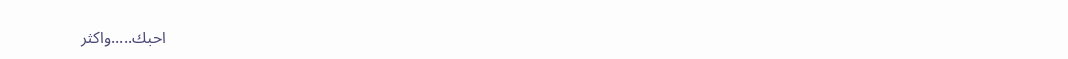احبك.....واكثر